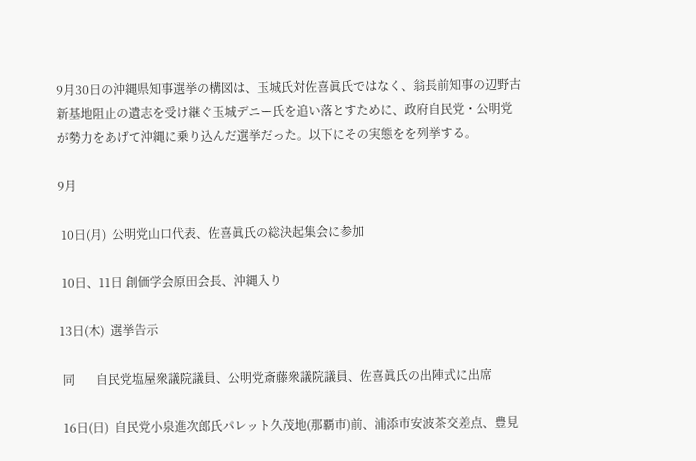9月30日の沖縄県知事選挙の構図は、玉城氏対佐喜眞氏ではなく、翁長前知事の辺野古新基地阻止の遺志を受け継ぐ玉城デニー氏を追い落とすために、政府自民党・公明党が勢力をあげて沖縄に乗り込んだ選挙だった。以下にその実態をを列挙する。

9月

 10日(月)  公明党山口代表、佐喜眞氏の総決起集会に参加

 10日、11日 創価学会原田会長、沖縄入り

13日(木)  選挙告示

 同       自民党塩屋衆議院議員、公明党斎藤衆議院議員、佐喜眞氏の出陣式に出席

 16日(日)  自民党小泉進次郎氏パレット久茂地(那覇市)前、浦添市安波茶交差点、豊見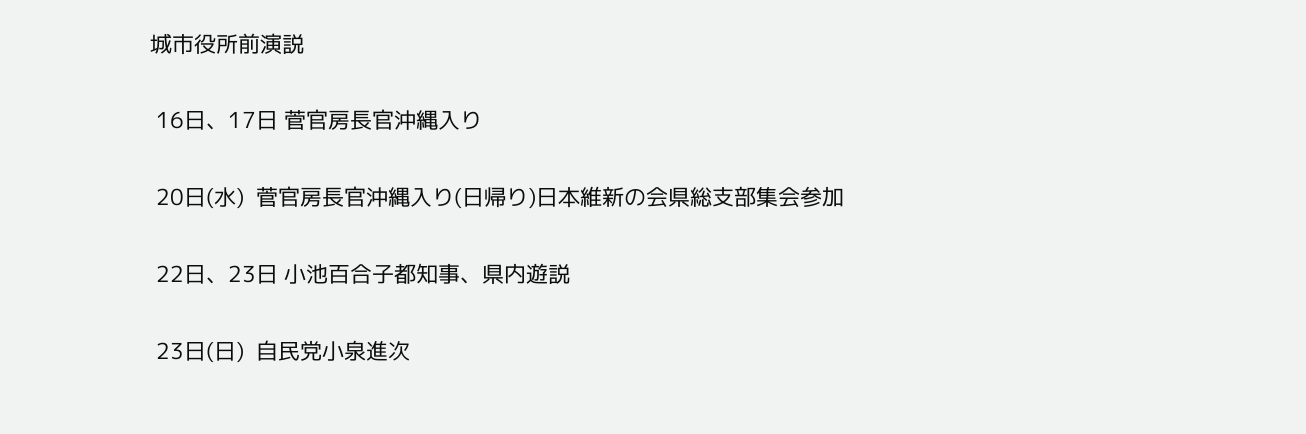城市役所前演説

 16日、17日 菅官房長官沖縄入り

 20日(水)  菅官房長官沖縄入り(日帰り)日本維新の会県総支部集会参加

 22日、23日 小池百合子都知事、県内遊説

 23日(日)  自民党小泉進次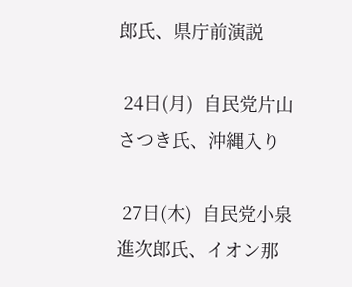郎氏、県庁前演説

 24日(月)  自民党片山さつき氏、沖縄入り

 27日(木)  自民党小泉進次郎氏、イオン那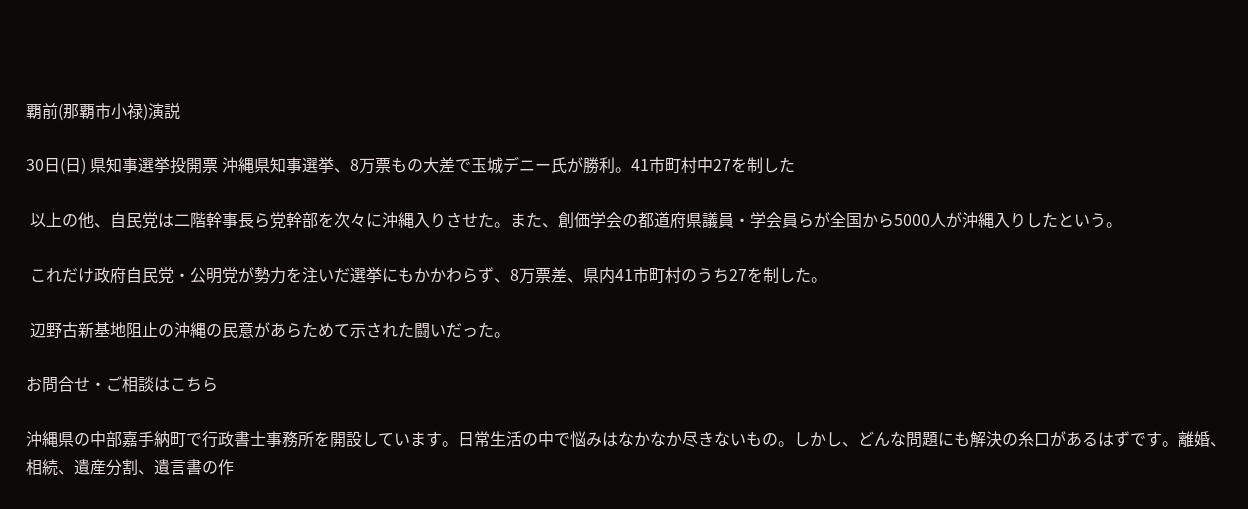覇前(那覇市小禄)演説

30日(日) 県知事選挙投開票 沖縄県知事選挙、8万票もの大差で玉城デニー氏が勝利。41市町村中27を制した

 以上の他、自民党は二階幹事長ら党幹部を次々に沖縄入りさせた。また、創価学会の都道府県議員・学会員らが全国から5000人が沖縄入りしたという。

 これだけ政府自民党・公明党が勢力を注いだ選挙にもかかわらず、8万票差、県内41市町村のうち27を制した。

 辺野古新基地阻止の沖縄の民意があらためて示された闘いだった。

お問合せ・ご相談はこちら

沖縄県の中部嘉手納町で行政書士事務所を開設しています。日常生活の中で悩みはなかなか尽きないもの。しかし、どんな問題にも解決の糸口があるはずです。離婚、相続、遺産分割、遺言書の作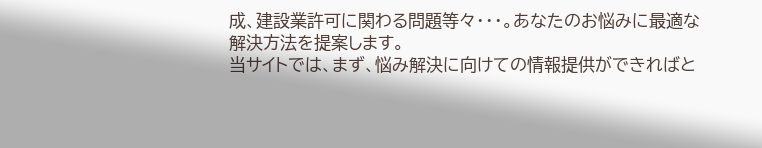成、建設業許可に関わる問題等々・・・。あなたのお悩みに最適な解決方法を提案します。
当サイトでは、まず、悩み解決に向けての情報提供ができればと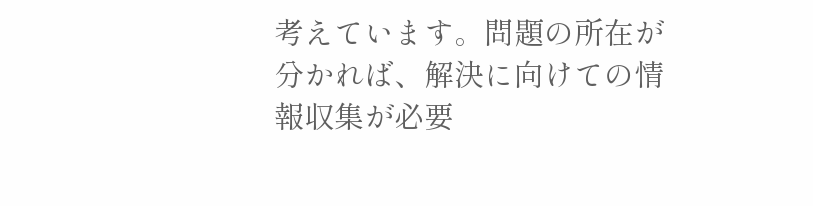考えています。問題の所在が分かれば、解決に向けての情報収集が必要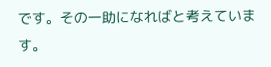です。その一助になればと考えています。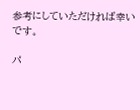参考にしていただければ幸いです。

パ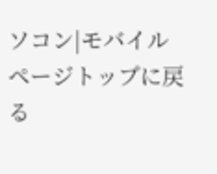ソコン|モバイル
ページトップに戻る